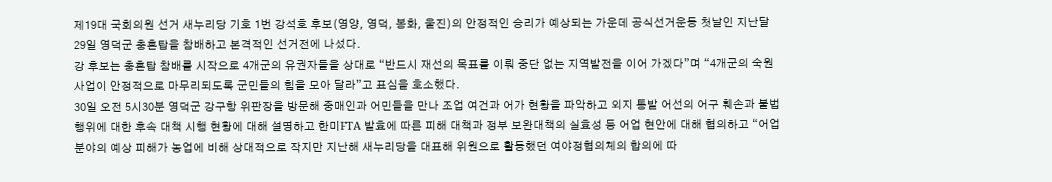제19대 국회의원 선거 새누리당 기호 1번 강석호 후보(영양, 영덕, 봉화, 울진)의 안정적인 승리가 예상되는 가운데 공식선거운동 첫날인 지난달 29일 영덕군 충혼탑을 참배하고 본격적인 선거전에 나섰다.
강 후보는 충혼탑 참배를 시작으로 4개군의 유권자들을 상대로 “반드시 재선의 목표를 이뤄 중단 없는 지역발전을 이어 가겠다”며 “4개군의 숙원사업이 안정적으로 마무리되도록 군민들의 힘을 모아 달라”고 표심을 호소했다.
30일 오전 5시30분 영덕군 강구항 위판장을 방문해 중매인과 어민들을 만나 조업 여건과 어가 현황을 파악하고 외지 통발 어선의 어구 훼손과 불법 행위에 대한 후속 대책 시행 현황에 대해 설명하고 한미FTA 발효에 따른 피해 대책과 정부 보완대책의 실효성 등 어업 현안에 대해 협의하고 “어업 분야의 예상 피해가 농업에 비해 상대적으로 작지만 지난해 새누리당을 대표해 위원으로 활동했던 여야정협의체의 합의에 따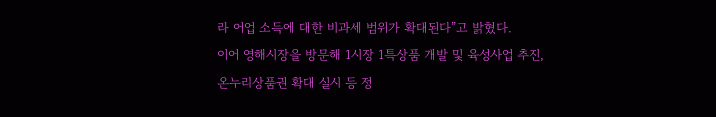라 어업 소득에 대한 비과세 범위가 확대된다”고 밝혔다.
이어 영해시장을 방문해 1시장 1특상품 개발 및 육성사업 추진, 온누리상품권 확대 실시 등 정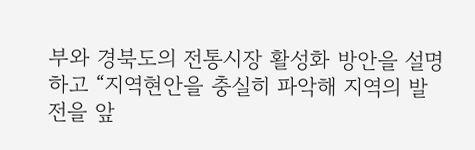부와 경북도의 전통시장 활성화 방안을 설명하고 “지역현안을 충실히 파악해 지역의 발전을 앞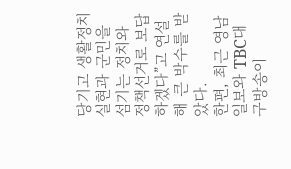당기고 생활정치 실현과 군민을 섬기는 정치와 정책선거로 보답 하겠다”고 연설해 큰 박수를 받았다.
한편, 최근 영남일보와 TBC대구방송이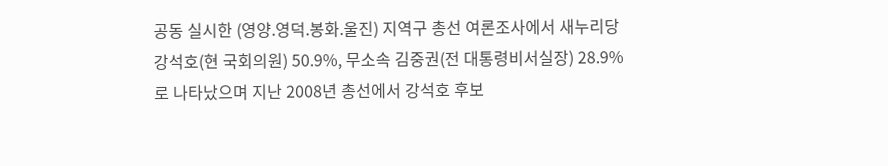공동 실시한 (영양.영덕.봉화.울진) 지역구 총선 여론조사에서 새누리당 강석호(현 국회의원) 50.9%, 무소속 김중권(전 대통령비서실장) 28.9%로 나타났으며 지난 2008년 총선에서 강석호 후보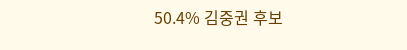50.4% 김중권 후보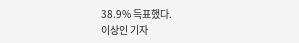38.9% 득표했다.
이상인 기자